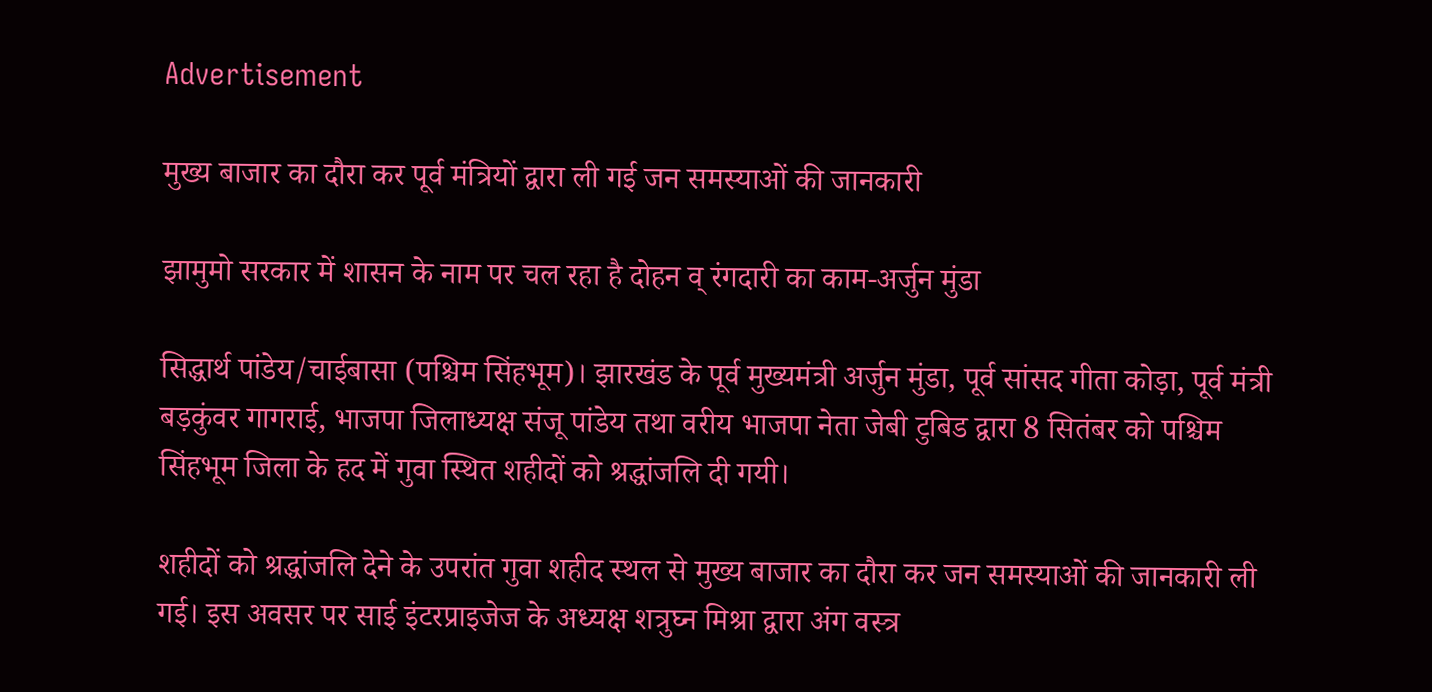Advertisement

मुख्य बाजार का दौरा कर पूर्व मंत्रियों द्वारा ली गई जन समस्याओं की जानकारी

झामुमो सरकार में शासन के नाम पर चल रहा है दोहन व् रंगदारी का काम-अर्जुन मुंडा

सिद्धार्थ पांडेय/चाईबासा (पश्चिम सिंहभूम)। झारखंड के पूर्व मुख्यमंत्री अर्जुन मुंडा, पूर्व सांसद गीता कोड़ा, पूर्व मंत्री बड़कुंवर गागराई, भाजपा जिलाध्यक्ष संजू पांडेय तथा वरीय भाजपा नेता जेबी टुबिड द्वारा 8 सितंबर को पश्चिम सिंहभूम जिला के हद में गुवा स्थित शहीदों को श्रद्धांजलि दी गयी।

शहीदों को श्रद्धांजलि देने के उपरांत गुवा शहीद स्थल से मुख्य बाजार का दौरा कर जन समस्याओं की जानकारी ली गई। इस अवसर पर साई इंटरप्राइजेज के अध्यक्ष शत्रुघ्न मिश्रा द्वारा अंग वस्त्र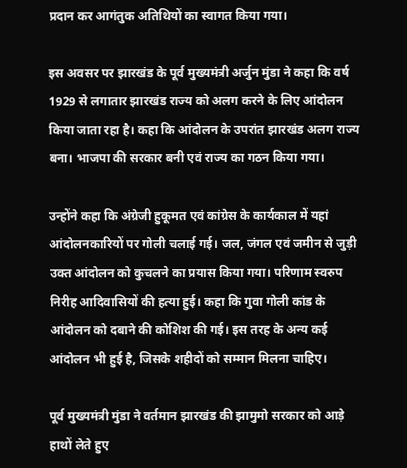प्रदान कर आगंतुक अतिथियों का स्वागत किया गया।

इस अवसर पर झारखंड के पूर्व मुख्यमंत्री अर्जुन मुंडा ने कहा कि वर्ष 1929 से लगातार झारखंड राज्य को अलग करने के लिए आंदोलन किया जाता रहा है। कहा कि आंदोलन के उपरांत झारखंड अलग राज्य बना। भाजपा की सरकार बनी एवं राज्य का गठन किया गया।

उन्होंने कहा कि अंग्रेजी हुकूमत एवं कांग्रेस के कार्यकाल में यहां आंदोलनकारियों पर गोली चलाई गई। जल, जंगल एवं जमीन से जुड़ी उक्त आंदोलन को कुचलने का प्रयास किया गया। परिणाम स्वरुप निरीह आदिवासियों की हत्या हुई। कहा कि गुवा गोली कांड के आंदोलन को दबाने की कोशिश की गई। इस तरह के अन्य कई आंदोलन भी हुई है, जिसके शहीदों को सम्मान मिलना चाहिए।

पूर्व मुख्यमंत्री मुंडा ने वर्तमान झारखंड की झामुमो सरकार को आड़े हाथों लेते हुए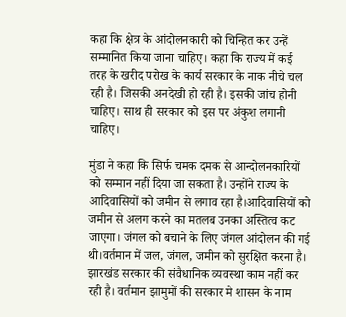कहा कि क्षेत्र के आंदोलनकारी को चिन्हित कर उन्हें सम्मानित किया जाना चाहिए। कहा कि राज्य में कई तरह के खरीद परोख के कार्य सरकार के नाक नीचे चल रही है। जिसकी अनदेखी हो रही है। इसकी जांच होनी चाहिए। साथ ही सरकार को इस पर अंकुश लगानी चाहिए।

मुंडा ने कहा कि सिर्फ चमक दमक से आन्दोलनकारियों को सम्मान नहीं दिया जा सकता है। उन्होंने राज्य के आदिवासियों को जमीन से लगाव रहा है।आदिवासियों को जमीन से अलग करने का मतलब उनका अस्तित्व कट जाएगा। जंगल को बचाने के लिए जंगल आंदोलन की गई थी।वर्तमान में जल, जंगल, जमीन को सुरक्षित करना है। झारखंड सरकार की संवैधानिक व्यवस्था काम नहीं कर रही है। वर्तमान झामुमों की सरकार मे शासन के नाम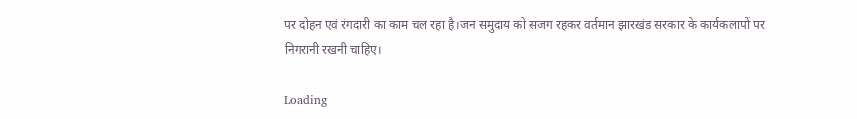पर दोहन एवं रंगदारी का काम चल रहा है।जन समुदाय को सजग रहकर वर्तमान झारखंड सरकार के कार्यकलापों पर निगरानी रखनी चाहिए।

Loading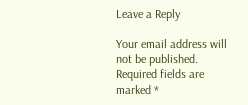Leave a Reply

Your email address will not be published. Required fields are marked *